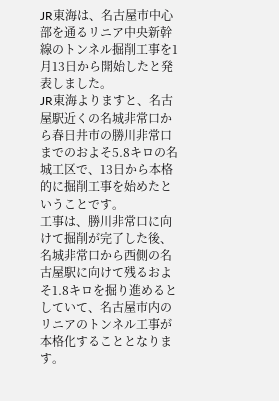JR東海は、名古屋市中心部を通るリニア中央新幹線のトンネル掘削工事を1月13日から開始したと発表しました。
JR東海よりますと、名古屋駅近くの名城非常口から春日井市の勝川非常口までのおよそ5.8キロの名城工区で、13日から本格的に掘削工事を始めたということです。
工事は、勝川非常口に向けて掘削が完了した後、名城非常口から西側の名古屋駅に向けて残るおよそ1.8キロを掘り進めるとしていて、名古屋市内のリニアのトンネル工事が本格化することとなります。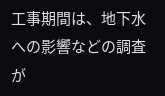工事期間は、地下水への影響などの調査が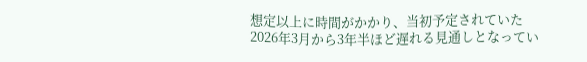想定以上に時間がかかり、当初予定されていた2026年3月から3年半ほど遅れる見通しとなってい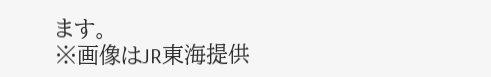ます。
※画像はJR東海提供